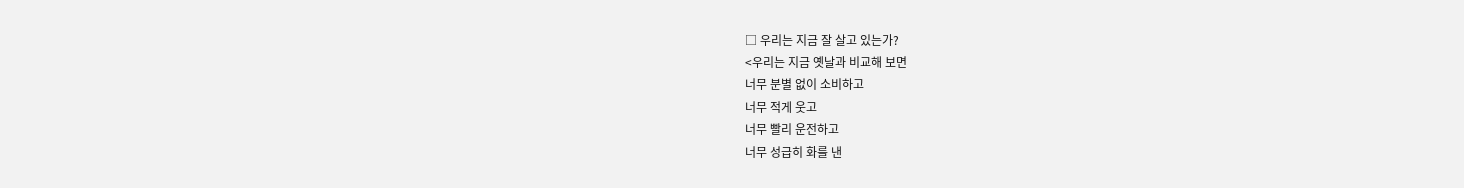□ 우리는 지금 잘 살고 있는가?
<우리는 지금 옛날과 비교해 보면
너무 분별 없이 소비하고
너무 적게 웃고
너무 빨리 운전하고
너무 성급히 화를 낸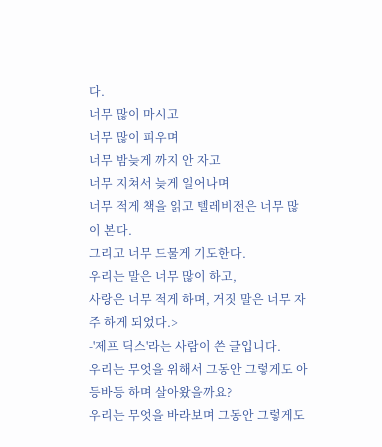다.
너무 많이 마시고
너무 많이 피우며
너무 밤늦게 까지 안 자고
너무 지쳐서 늦게 일어나며
너무 적게 책을 읽고 텔레비전은 너무 많이 본다.
그리고 너무 드물게 기도한다.
우리는 말은 너무 많이 하고,
사랑은 너무 적게 하며, 거짓 말은 너무 자주 하게 되었다.>
-'제프 딕스'라는 사람이 쓴 글입니다.
우리는 무엇을 위해서 그동안 그렇게도 아등바등 하며 살아왔을까요?
우리는 무엇을 바라보며 그동안 그렇게도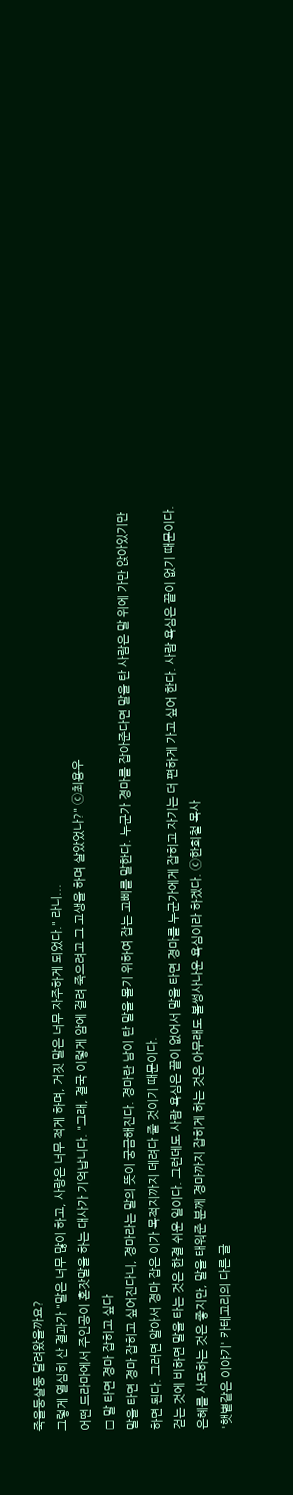죽을둥살둥 달려왔을까요?
그렇게 열심히 산 결과가 "말은 너무 많이 하고, 사랑은 너무 적게 하며, 거짓 말은 너무 자주하게 되었다." 라니...
어떤 드라마에서 주인공이 혼잣말을 하는 대사가 기억납니다. "그래, 결국 이렇게 암에 걸려 죽으려고 그 고생을 하며 살았었나?" ⓒ최용우
□ 말 타면 경마 잡히고 싶다
말을 타면 경마 잡히고 싶어진다니, 경마라는 말의 뜻이 궁금해진다. 경마란 남이 탄 말을 몰기 위하여 잡는 고삐를 말한다. 누군가 경마를 잡아준다면 말을 탄 사람은 말 위에 가만 앉아있기만 하면 된다. 그러면 알아서 경마 잡은 이가 목적지까지 데려다 줄 것이기 때문이다.
걷는 것에 비하면 말을 타는 것은 한결 쉬운 일이다. 그런데도 사람 욕심은 끝이 없어서 말을 타면 경마를 누군가에게 잡히고 자기는 더 편하게 가고 싶어 한다. 사람 욕심은 끝이 없기 때문이다.
은혜를 사모하는 것은 좋지만, 말을 태워준 분께 경마까지 잡히게 하는 것은 아무래도 볼썽사나운 욕심이라 하겠다. ⓒ한희철 목사
'햇볕같은 이야기' 카테고리의 다른 글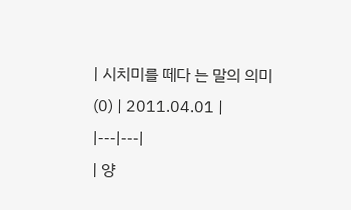| 시치미를 떼다 는 말의 의미 (0) | 2011.04.01 |
|---|---|
| 양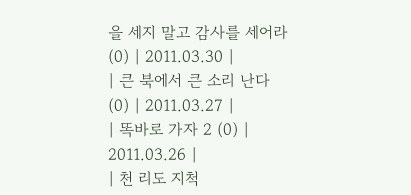을 세지 말고 감사를 세어라 (0) | 2011.03.30 |
| 큰 북에서 큰 소리 난다 (0) | 2011.03.27 |
| 똑바로 가자 2 (0) | 2011.03.26 |
| 천 리도 지척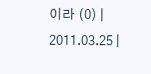이라 (0) | 2011.03.25 |